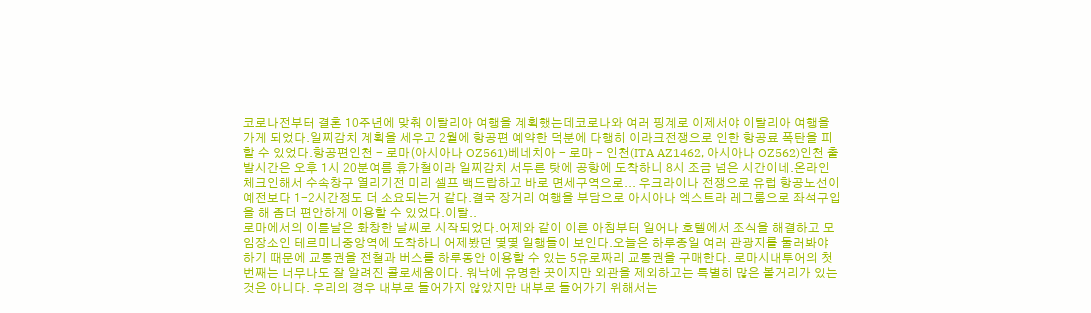코로나전부터 결혼 10주년에 맞춰 이탈리아 여행을 계획했는데코로나와 여러 핑계로 이제서야 이탈리아 여행을 가게 되었다.일찌감치 계획을 세우고 2월에 항공편 예약한 덕분에 다행히 이라크전쟁으로 인한 항공료 폭탄을 피할 수 있었다.항공편인천 - 로마(아시아나 OZ561)베네치아 - 로마 - 인천(ITA AZ1462, 아시아나 OZ562)인천 출발시간은 오후 1시 20분여름 휴가철이라 일찌감치 서두른 탓에 공항에 도착하니 8시 조금 넘은 시간이네.온라인 체크인해서 수속창구 열리기전 미리 셀프 백드랍하고 바로 면세구역으로... 우크라이나 전쟁으로 유럽 항공노선이 예전보다 1-2시간정도 더 소요되는거 같다.결국 장거리 여행을 부담으로 아시아나 엑스트라 레그룸으로 좌석구입을 해 좀더 편안하게 이용할 수 있었다.이탈..
로마에서의 이튿날은 화창한 날씨로 시작되었다.어제와 같이 이른 아침부터 일어나 호텔에서 조식을 해결하고 모임장소인 테르미니중앙역에 도착하니 어제봤던 몇몇 일행들이 보인다.오늘은 하루종일 여러 관광지를 둘러봐야 하기 때문에 교통권을 전철과 버스를 하루동안 이용할 수 있는 5유로짜리 교통권을 구매한다. 로마시내투어의 첫번째는 너무나도 잘 알려진 콜로세움이다. 워낙에 유명한 곳이지만 외관을 제외하고는 특별히 많은 볼거리가 있는 것은 아니다. 우리의 경우 내부로 들어가지 않았지만 내부로 들어가기 위해서는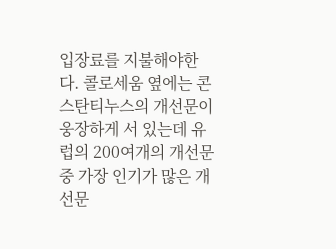입장료를 지불해야한다. 콜로세움 옆에는 콘스탄티누스의 개선문이 웅장하게 서 있는데 유럽의 200여개의 개선문중 가장 인기가 많은 개선문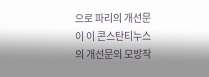으로 파리의 개선문이 이 콘스탄티누스의 개선문의 모방작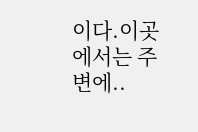이다.이곳에서는 주변에..